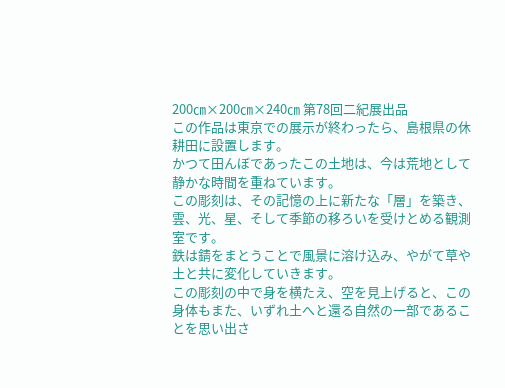200㎝×200㎝×240㎝ 第78回二紀展出品
この作品は東京での展示が終わったら、島根県の休耕田に設置します。
かつて田んぼであったこの土地は、今は荒地として静かな時間を重ねています。
この彫刻は、その記憶の上に新たな「層」を築き、雲、光、星、そして季節の移ろいを受けとめる観測室です。
鉄は錆をまとうことで風景に溶け込み、やがて草や土と共に変化していきます。
この彫刻の中で身を横たえ、空を見上げると、この身体もまた、いずれ土へと還る自然の一部であることを思い出さ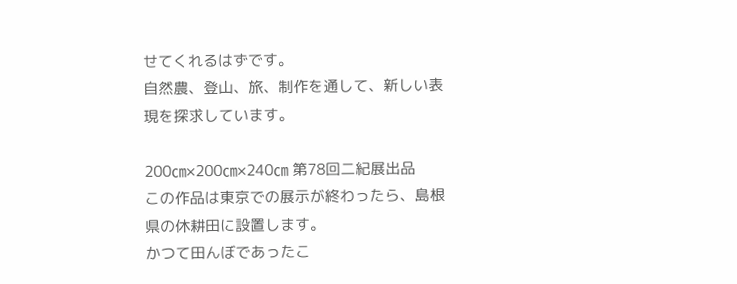せてくれるはずです。
自然農、登山、旅、制作を通して、新しい表現を探求しています。

200㎝×200㎝×240㎝ 第78回二紀展出品
この作品は東京での展示が終わったら、島根県の休耕田に設置します。
かつて田んぼであったこ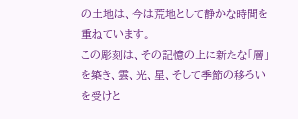の土地は、今は荒地として静かな時間を重ねています。
この彫刻は、その記憶の上に新たな「層」を築き、雲、光、星、そして季節の移ろいを受けと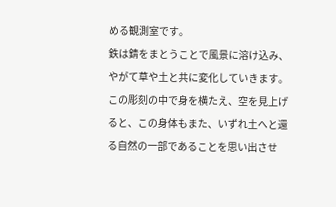める観測室です。
鉄は錆をまとうことで風景に溶け込み、やがて草や土と共に変化していきます。
この彫刻の中で身を横たえ、空を見上げると、この身体もまた、いずれ土へと還る自然の一部であることを思い出させ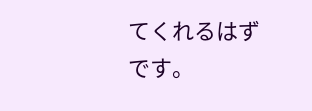てくれるはずです。